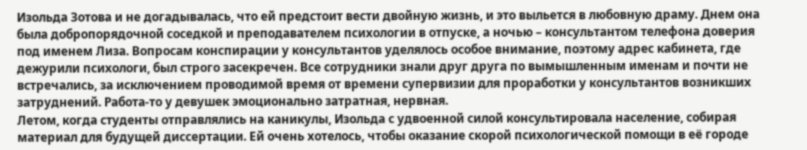Изольда Зотова и не догадывалась, что ей предстоит вести двойную жизнь, и это выльется в любовную драму. Днем она была добропорядочной соседкой и преподавателем психологии в отпуске, а ночью – консультантом телефона доверия под именем Лиза. Вопросам конспирации у консультантов уделялось особое внимание, поэтому адрес кабинета, где дежурили психологи, был строго засекречен. Все сотрудники знали друг друга по вымышленным именам и почти не встречались, за исключением проводимой время от времени супервизии для проработки у консультантов возникших затруднений. Работа-то у девушек эмоционально затратная, нервная.
Летом, когда студенты отправлялись на каникулы, Изольда с удвоенной силой консультировала население, собирая материал для будущей диссертации. Ей очень хотелось, чтобы оказание скорой психологической помощи в её городе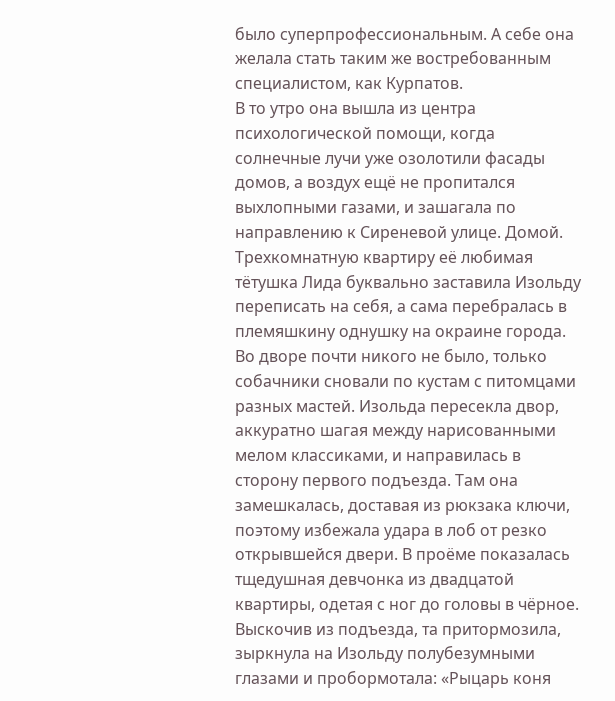было суперпрофессиональным. А себе она желала стать таким же востребованным специалистом, как Курпатов.
В то утро она вышла из центра психологической помощи, когда солнечные лучи уже озолотили фасады домов, а воздух ещё не пропитался выхлопными газами, и зашагала по направлению к Сиреневой улице. Домой. Трехкомнатную квартиру её любимая тётушка Лида буквально заставила Изольду переписать на себя, а сама перебралась в племяшкину однушку на окраине города.
Во дворе почти никого не было, только собачники сновали по кустам с питомцами разных мастей. Изольда пересекла двор, аккуратно шагая между нарисованными мелом классиками, и направилась в сторону первого подъезда. Там она замешкалась, доставая из рюкзака ключи, поэтому избежала удара в лоб от резко открывшейся двери. В проёме показалась тщедушная девчонка из двадцатой квартиры, одетая с ног до головы в чёрное. Выскочив из подъезда, та притормозила, зыркнула на Изольду полубезумными глазами и пробормотала: «Рыцарь коня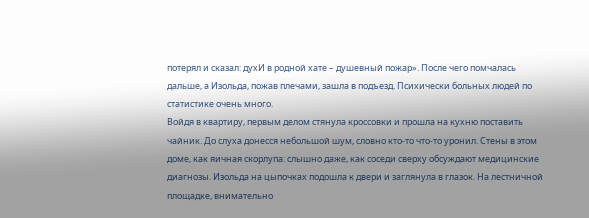потерял и сказал: духИ в родной хате – душевный пожар». После чего помчалась дальше, а Изольда, пожав плечами, зашла в подъезд. Психически больных людей по статистике очень много.
Войдя в квартиру, первым делом стянула кроссовки и прошла на кухню поставить чайник. До слуха донесся небольшой шум, словно кто-то что-то уронил. Стены в этом доме, как яичная скорлупа: слышно даже, как соседи сверху обсуждают медицинские диагнозы. Изольда на цыпочках подошла к двери и заглянула в глазок. На лестничной площадке, внимательно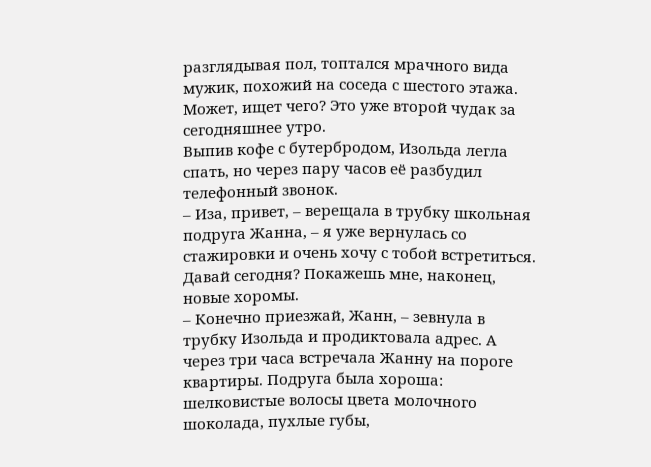разглядывая пол, топтался мрачного вида мужик, похожий на соседа с шестого этажа. Может, ищет чего? Это уже второй чудак за сегодняшнее утро.
Выпив кофе с бутербродом, Изольда легла спать, но через пару часов её разбудил телефонный звонок.
– Иза, привет, – верещала в трубку школьная подруга Жанна, – я уже вернулась со стажировки и очень хочу с тобой встретиться. Давай сегодня? Покажешь мне, наконец, новые хоромы.
– Конечно приезжай, Жанн, – зевнула в трубку Изольда и продиктовала адрес. А через три часа встречала Жанну на пороге квартиры. Подруга была хороша: шелковистые волосы цвета молочного шоколада, пухлые губы,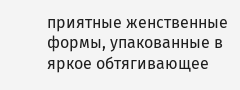приятные женственные формы, упакованные в яркое обтягивающее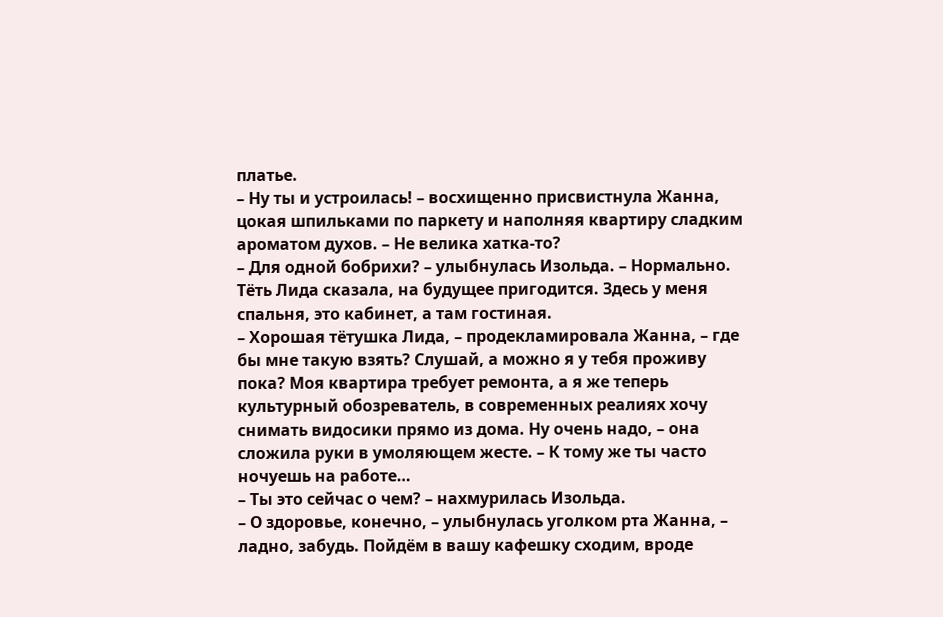платье.
– Ну ты и устроилась! – восхищенно присвистнула Жанна, цокая шпильками по паркету и наполняя квартиру сладким ароматом духов. – Не велика хатка-то?
– Для одной бобрихи? – улыбнулась Изольда. – Нормально. Тёть Лида сказала, на будущее пригодится. Здесь у меня спальня, это кабинет, а там гостиная.
– Хорошая тётушка Лида, – продекламировала Жанна, – где бы мне такую взять? Слушай, а можно я у тебя проживу пока? Моя квартира требует ремонта, а я же теперь культурный обозреватель, в современных реалиях хочу снимать видосики прямо из дома. Ну очень надо, – она сложила руки в умоляющем жесте. – К тому же ты часто ночуешь на работе…
– Ты это сейчас о чем? – нахмурилась Изольда.
– О здоровье, конечно, – улыбнулась уголком рта Жанна, – ладно, забудь. Пойдём в вашу кафешку сходим, вроде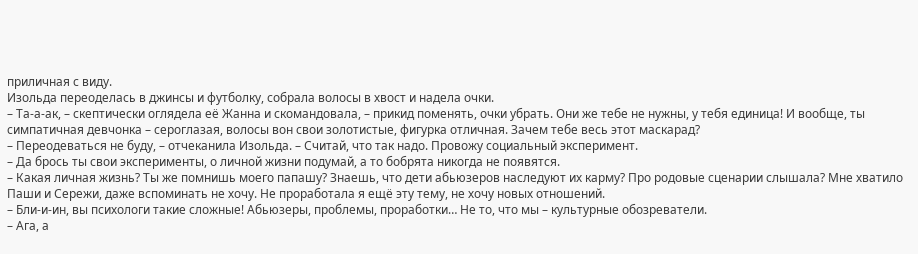приличная с виду.
Изольда переоделась в джинсы и футболку, собрала волосы в хвост и надела очки.
– Та-а-ак, – скептически оглядела её Жанна и скомандовала, – прикид поменять, очки убрать. Они же тебе не нужны, у тебя единица! И вообще, ты симпатичная девчонка – сероглазая, волосы вон свои золотистые, фигурка отличная. Зачем тебе весь этот маскарад?
– Переодеваться не буду, – отчеканила Изольда. – Считай, что так надо. Провожу социальный эксперимент.
– Да брось ты свои эксперименты, о личной жизни подумай, а то бобрята никогда не появятся.
– Какая личная жизнь? Ты же помнишь моего папашу? Знаешь, что дети абьюзеров наследуют их карму? Про родовые сценарии слышала? Мне хватило Паши и Сережи, даже вспоминать не хочу. Не проработала я ещё эту тему, не хочу новых отношений.
– Бли-и-ин, вы психологи такие сложные! Абьюзеры, проблемы, проработки… Не то, что мы – культурные обозреватели.
– Ага, а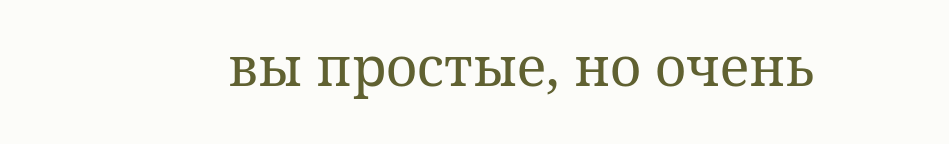вы простые, но очень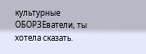культурные ОБОРЗЕватели, ты хотела сказать.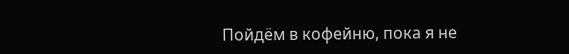Пойдём в кофейню, пока я не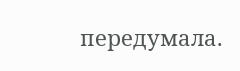передумала.